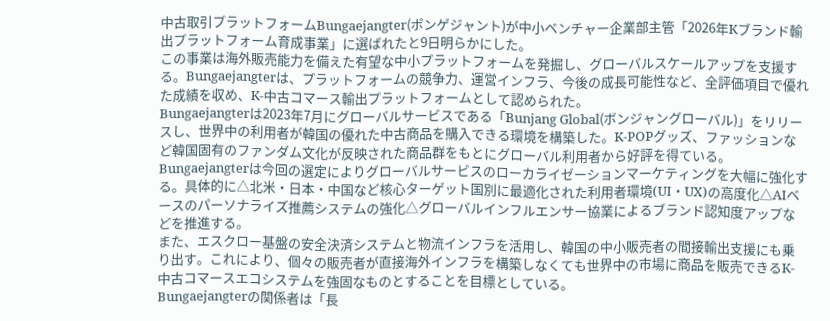中古取引プラットフォームBungaejangter(ポンゲジャント)が中小ベンチャー企業部主管「2026年Kブランド輸出プラットフォーム育成事業」に選ばれたと9日明らかにした。
この事業は海外販売能力を備えた有望な中小プラットフォームを発掘し、グローバルスケールアップを支援する。Bungaejangterは、プラットフォームの競争力、運営インフラ、今後の成長可能性など、全評価項目で優れた成績を収め、K-中古コマース輸出プラットフォームとして認められた。
Bungaejangterは2023年7月にグローバルサービスである「Bunjang Global(ボンジャングローバル)」をリリースし、世界中の利用者が韓国の優れた中古商品を購入できる環境を構築した。K-POPグッズ、ファッションなど韓国固有のファンダム文化が反映された商品群をもとにグローバル利用者から好評を得ている。
Bungaejangterは今回の選定によりグローバルサービスのローカライゼーションマーケティングを大幅に強化する。具体的に△北米・日本・中国など核心ターゲット国別に最適化された利用者環境(UI・UX)の高度化△AIベースのパーソナライズ推薦システムの強化△グローバルインフルエンサー協業によるブランド認知度アップなどを推進する。
また、エスクロー基盤の安全決済システムと物流インフラを活用し、韓国の中小販売者の間接輸出支援にも乗り出す。これにより、個々の販売者が直接海外インフラを構築しなくても世界中の市場に商品を販売できるK-中古コマースエコシステムを強固なものとすることを目標としている。
Bungaejangterの関係者は「長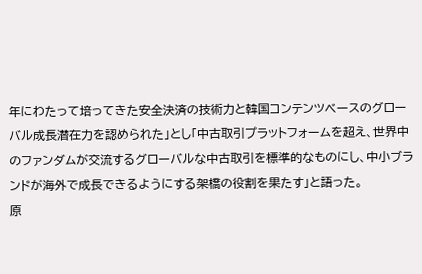年にわたって培ってきた安全決済の技術力と韓国コンテンツベースのグローバル成長潜在力を認められた」とし「中古取引プラットフォームを超え、世界中のファンダムが交流するグローバルな中古取引を標準的なものにし、中小ブランドが海外で成長できるようにする架橋の役割を果たす」と語った。
原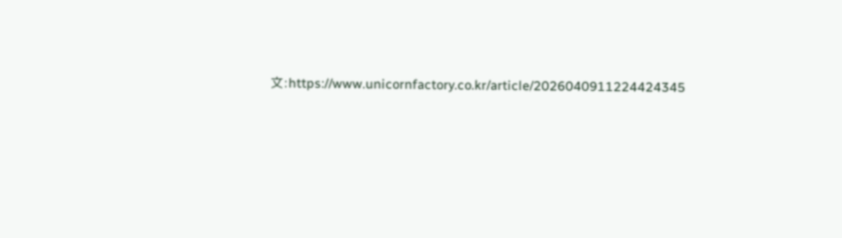文:https://www.unicornfactory.co.kr/article/2026040911224424345